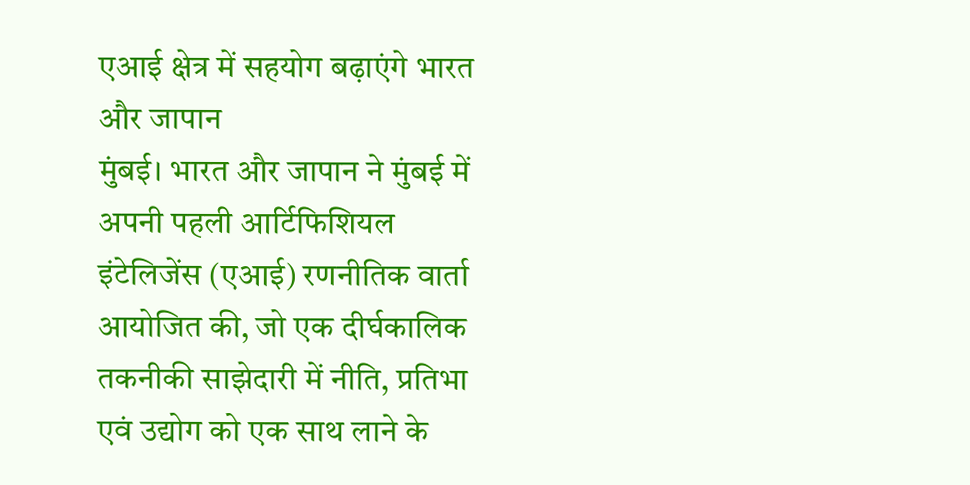एआई क्षेत्र में सहयोग बढ़ाएंगे भारत और जापान
मुंबई। भारत और जापान ने मुंबई में अपनी पहली आर्टिफिशियल इंटेलिजेंस (एआई) रणनीतिक वार्ता आयोजित की, जो एक दीर्घकालिक तकनीकी साझेदारी में नीति, प्रतिभा एवं उद्योग को एक साथ लाने के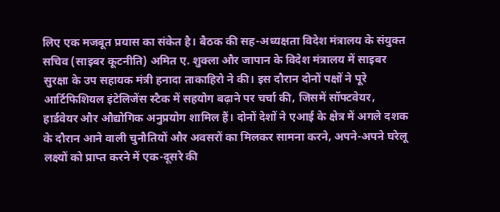लिए एक मजबूत प्रयास का संकेत है। बैठक की सह-अध्यक्षता विदेश मंत्रालय के संयुक्त सचिव (साइबर कूटनीति) अमित ए. शुक्ला और जापान के विदेश मंत्रालय में साइबर सुरक्षा के उप सहायक मंत्री हनादा ताकाहिरो ने की। इस दौरान दोनों पक्षों ने पूरे आर्टिफिशियल इंटेलिजेंस स्टैक में सहयोग बढ़ाने पर चर्चा की, जिसमें सॉफ्टवेयर, हार्डवेयर और औद्योगिक अनुप्रयोग शामिल हैं। दोनों देशों ने एआई के क्षेत्र में अगले दशक के दौरान आने वाली चुनौतियों और अवसरों का मिलकर सामना करने, अपने-अपने घरेलू लक्ष्यों को प्राप्त करने में एक-दूसरे की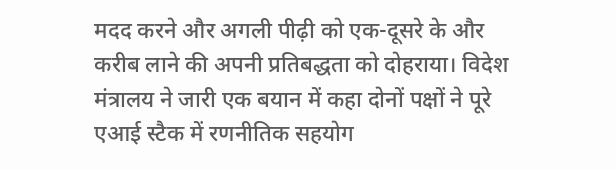मदद करने और अगली पीढ़ी को एक-दूसरे के और करीब लाने की अपनी प्रतिबद्धता को दोहराया। विदेश मंत्रालय ने जारी एक बयान में कहा दोनों पक्षों ने पूरे एआई स्टैक में रणनीतिक सहयोग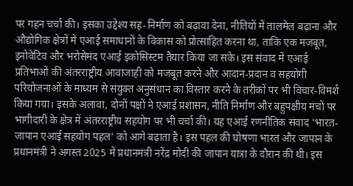पर गहन चर्चा की। इसका उद्देश्य सह-निर्माण को बढ़ावा देना, नीतियों में तालमेल बढ़ाना और औद्योगिक क्षेत्रों में एआई समाधानों के विकास को प्रोत्साहित करना था, ताकि एक मजबूत, इनोवेटिव और भरोसेमंद एआई इकोसिस्टम तैयार किया जा सके। इस संवाद में एआई प्रतिभाओं की अंतरराष्ट्रीय आवाजाही को मजबूत करने और आदान-प्रदान व सहयोगी परियोजनाओं के माध्यम से संयुक्त अनुसंधान का विस्तार करने के तरीकों पर भी विचार-विमर्श किया गया। इसके अलावा, दोनों पक्षों ने एआई प्रशासन, नीति निर्माण और बहुपक्षीय मंचों पर भागीदारी के क्षेत्र में अंतरराष्ट्रीय सहयोग पर भी चर्चा की। यह एआई रणनीतिक संवाद 'भारत-जापान एआई सहयोग पहल' को आगे बढ़ाता है। इस पहल की घोषणा भारत और जापान के प्रधानमंत्री ने अगस्त 2025 में प्रधानमंत्री नरेंद्र मोदी की जापान यात्रा के दौरान की थी। इस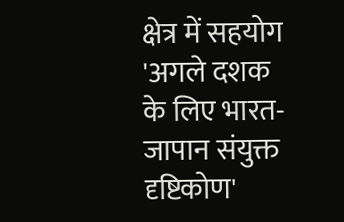क्षेत्र में सहयोग 'अगले दशक के लिए भारत-जापान संयुक्त दृष्टिकोण'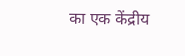का एक केंद्रीय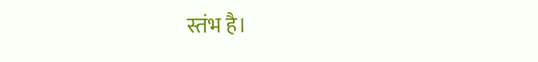स्तंभ है।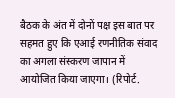बैठक के अंत में दोनों पक्ष इस बात पर सहमत हुए कि एआई रणनीतिक संवाद का अगला संस्करण जापान में आयोजित किया जाएगा। (रिपोर्ट.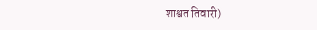शाश्वत तिवारी)